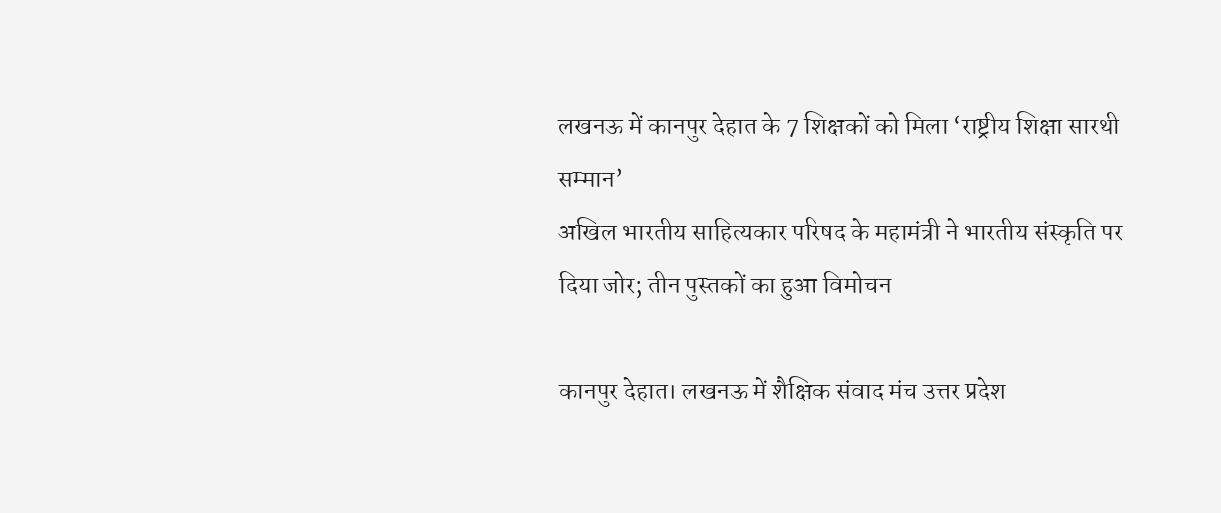लखनऊ में कानपुर देहात के 7 शिक्षकों को मिला ‘राष्ट्रीय शिक्षा सारथी सम्मान’
अखिल भारतीय साहित्यकार परिषद के महामंत्री ने भारतीय संस्कृति पर दिया जोर; तीन पुस्तकों का हुआ विमोचन

कानपुर देहात। लखनऊ में शैक्षिक संवाद मंच उत्तर प्रदेश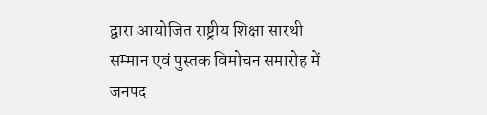द्वारा आयोजित राष्ट्रीय शिक्षा सारथी सम्मान एवं पुस्तक विमोचन समारोह में जनपद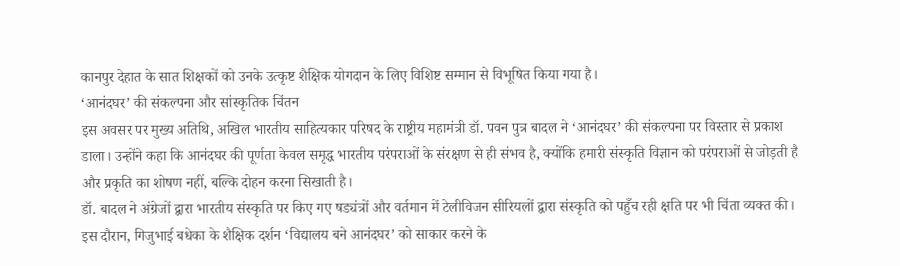कानपुर देहात के सात शिक्षकों को उनके उत्कृष्ट शैक्षिक योगदान के लिए विशिष्ट सम्मान से विभूषित किया गया है।
‘आनंदघर’ की संकल्पना और सांस्कृतिक चिंतन
इस अवसर पर मुख्य अतिथि, अखिल भारतीय साहित्यकार परिषद के राष्ट्रीय महामंत्री डॉ. पवन पुत्र बादल ने ‘आनंदघर’ की संकल्पना पर विस्तार से प्रकाश डाला। उन्होंने कहा कि आनंदघर की पूर्णता केवल समृद्ध भारतीय परंपराओं के संरक्षण से ही संभव है, क्योंकि हमारी संस्कृति विज्ञान को परंपराओं से जोड़ती है और प्रकृति का शोषण नहीं, बल्कि दोहन करना सिखाती है।
डॉ. बादल ने अंग्रेजों द्वारा भारतीय संस्कृति पर किए गए षड्यंत्रों और वर्तमान में टेलीविजन सीरियलों द्वारा संस्कृति को पहुँच रही क्षति पर भी चिंता व्यक्त की। इस दौरान, गिजुभाई बधेका के शैक्षिक दर्शन ‘विद्यालय बने आनंदघर’ को साकार करने के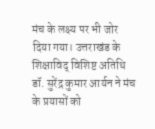मंच के लक्ष्य पर भी जोर दिया गया। उत्तराखंड के शिक्षाविद् विशिष्ट अतिथि डॉ. सुरेंद्र कुमार आर्यन ने मंच के प्रयासों को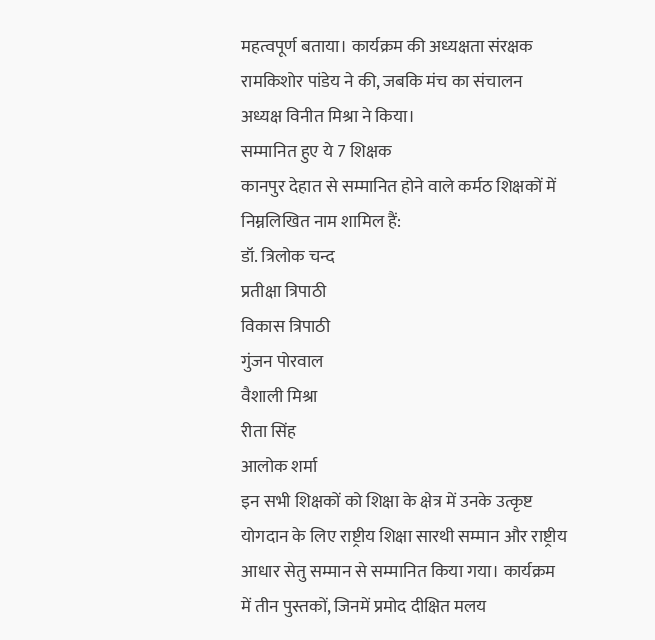महत्वपूर्ण बताया। कार्यक्रम की अध्यक्षता संरक्षक रामकिशोर पांडेय ने की, जबकि मंच का संचालन अध्यक्ष विनीत मिश्रा ने किया।
सम्मानित हुए ये 7 शिक्षक
कानपुर देहात से सम्मानित होने वाले कर्मठ शिक्षकों में निम्नलिखित नाम शामिल हैं:
डॉ. त्रिलोक चन्द
प्रतीक्षा त्रिपाठी
विकास त्रिपाठी
गुंजन पोरवाल
वैशाली मिश्रा
रीता सिंह
आलोक शर्मा
इन सभी शिक्षकों को शिक्षा के क्षेत्र में उनके उत्कृष्ट योगदान के लिए राष्ट्रीय शिक्षा सारथी सम्मान और राष्ट्रीय आधार सेतु सम्मान से सम्मानित किया गया। कार्यक्रम में तीन पुस्तकों, जिनमें प्रमोद दीक्षित मलय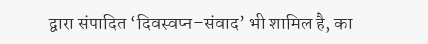द्वारा संपादित ‘दिवस्वप्न–संवाद’ भी शामिल है, का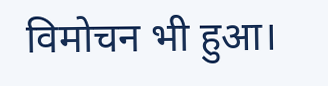विमोचन भी हुआ।